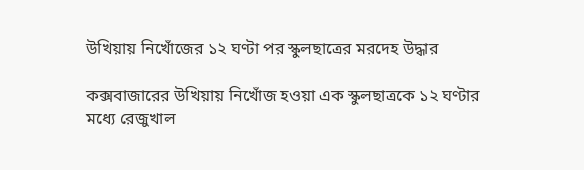উখিয়ায় নিখোঁজের ১২ ঘণ্টা পর স্কুলছাত্রের মরদেহ উদ্ধার

কক্সবাজারের উখিয়ায় নিখোঁজ হওয়া এক স্কুলছাত্রকে ১২ ঘণ্টার মধ্যে রেজুখাল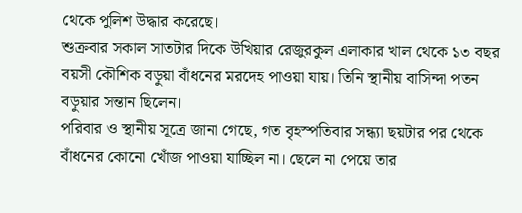থেকে পুলিশ উদ্ধার করেছে।
শুক্রবার সকাল সাতটার দিকে উখিয়ার রেজুরকুল এলাকার খাল থেকে ১৩ বছর বয়সী কৌশিক বড়ুয়া বাঁধনের মরদেহ পাওয়া যায়। তিনি স্থানীয় বাসিন্দা পতন বড়ুয়ার সন্তান ছিলেন।
পরিবার ও স্থানীয় সূত্রে জানা গেছে, গত বৃহস্পতিবার সন্ধ্যা ছয়টার পর থেকে বাঁধনের কোনো খোঁজ পাওয়া যাচ্ছিল না। ছেলে না পেয়ে তার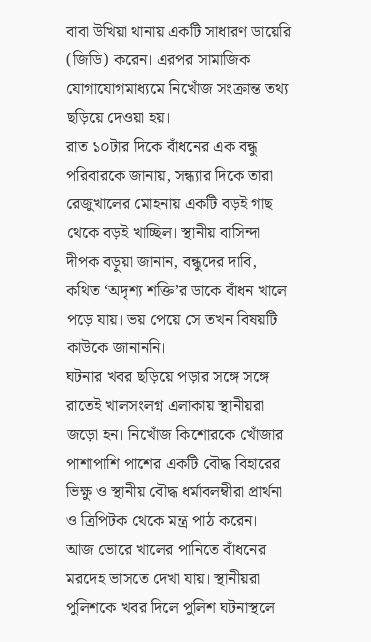বাবা উখিয়া থানায় একটি সাধারণ ডায়েরি (জিডি) করেন। এরপর সামাজিক যোগাযোগমাধ্যমে নিখোঁজ সংক্রান্ত তথ্য ছড়িয়ে দেওয়া হয়।
রাত ১০টার দিকে বাঁধনের এক বন্ধু পরিবারকে জানায়, সন্ধ্যার দিকে তারা রেজুখালের মোহনায় একটি বড়ই গাছ থেকে বড়ই খাচ্ছিল। স্থানীয় বাসিন্দা দীপক বড়ুয়া জানান, বন্ধুদের দাবি, কথিত ‘অদৃশ্য শক্তি’র ডাকে বাঁধন খালে পড়ে যায়। ভয় পেয়ে সে তখন বিষয়টি কাউকে জানাননি।
ঘটনার খবর ছড়িয়ে পড়ার সঙ্গে সঙ্গে রাতেই খালসংলগ্ন এলাকায় স্থানীয়রা জড়ো হন। নিখোঁজ কিশোরকে খোঁজার পাশাপাশি পাশের একটি বৌদ্ধ বিহারের ভিক্ষু ও স্থানীয় বৌদ্ধ ধর্মাবলম্বীরা প্রার্থনা ও ত্রিপিটক থেকে মন্ত্র পাঠ করেন।
আজ ভোরে খালের পানিতে বাঁধনের মরদেহ ভাসতে দেখা যায়। স্থানীয়রা পুলিশকে খবর দিলে পুলিশ ঘটনাস্থলে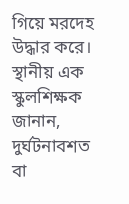গিয়ে মরদেহ উদ্ধার করে।
স্থানীয় এক স্কুলশিক্ষক জানান, দুর্ঘটনাবশত বা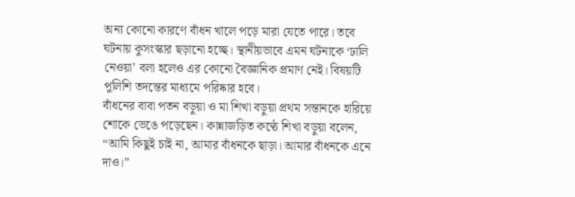অন্য কোনো কারণে বাঁধন খালে পড়ে মারা যেতে পারে। তবে ঘটনায় কুসংস্কার ছড়ানো হচ্ছে। স্থানীয়ভাবে এমন ঘটনাকে ‘ঢালি নেওয়া’ বলা হলেও এর কোনো বৈজ্ঞানিক প্রমাণ নেই। বিষয়টি পুলিশি তদন্তের মাধ্যমে পরিষ্কার হবে।
বাঁধনের বাবা পতন বড়ুয়া ও মা শিখা বড়ুয়া প্রথম সন্তানকে হারিয়ে শোকে ভেঙে পড়েছেন। কান্নাজড়িত কণ্ঠে শিখা বড়ুয়া বলেন, “আমি কিছুই চাই না, আমার বাঁধনকে ছাড়া। আমার বাঁধনকে এনে দাও।”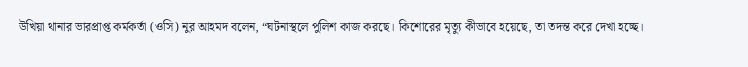উখিয়া থানার ভারপ্রাপ্ত কর্মকর্তা (ওসি) নুর আহমদ বলেন, “ঘটনাস্থলে পুলিশ কাজ করছে। কিশোরের মৃত্যু কীভাবে হয়েছে, তা তদন্ত করে দেখা হচ্ছে।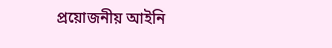প্রয়োজনীয় আইনি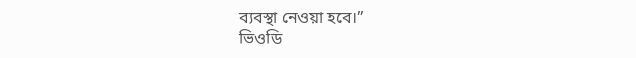ব্যবস্থা নেওয়া হবে।”
ভিওডি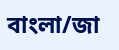বাংলা/জা